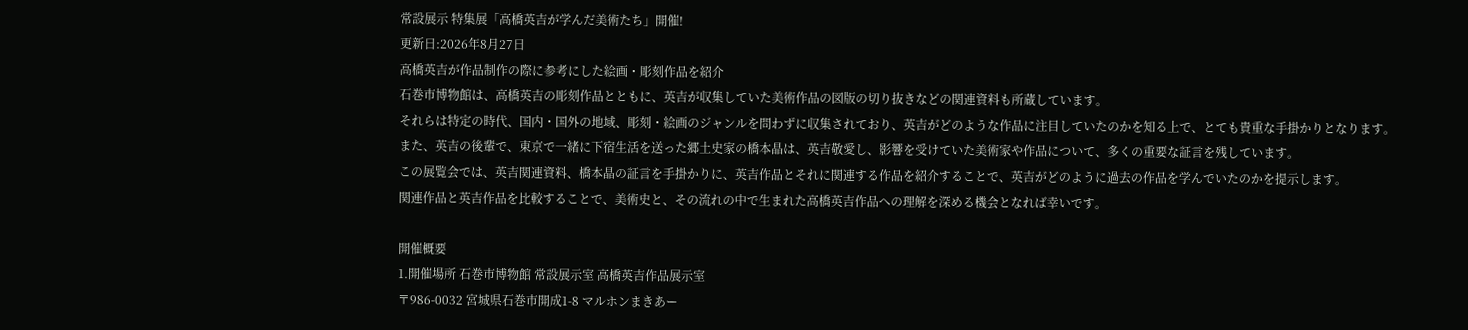常設展示 特集展「高橋英吉が学んだ美術たち」開催!
更新日:2026年8月27日
高橋英吉が作品制作の際に参考にした絵画・彫刻作品を紹介
石巻市博物館は、高橋英吉の彫刻作品とともに、英吉が収集していた美術作品の図版の切り抜きなどの関連資料も所蔵しています。
それらは特定の時代、国内・国外の地域、彫刻・絵画のジャンルを問わずに収集されており、英吉がどのような作品に注目していたのかを知る上で、とても貴重な手掛かりとなります。
また、英吉の後輩で、東京で一緒に下宿生活を送った郷土史家の橋本晶は、英吉敬愛し、影響を受けていた美術家や作品について、多くの重要な証言を残しています。
この展覧会では、英吉関連資料、橋本晶の証言を手掛かりに、英吉作品とそれに関連する作品を紹介することで、英吉がどのように過去の作品を学んでいたのかを提示します。
関連作品と英吉作品を比較することで、美術史と、その流れの中で生まれた高橋英吉作品への理解を深める機会となれば幸いです。

開催概要
1.開催場所 石巻市博物館 常設展示室 高橋英吉作品展示室
〒986-0032 宮城県石巻市開成1-8 マルホンまきあー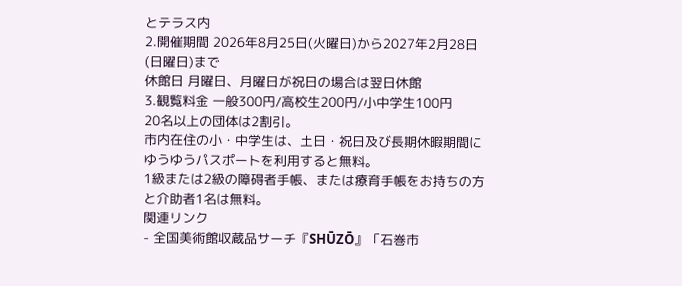とテラス内
2.開催期間 2026年8月25日(火曜日)から2027年2月28日(日曜日)まで
休館日 月曜日、月曜日が祝日の場合は翌日休館
3.観覧料金 一般300円/高校生200円/小中学生100円
20名以上の団体は2割引。
市内在住の小・中学生は、土日・祝日及び長期休暇期間にゆうゆうパスポートを利用すると無料。
1級または2級の障碍者手帳、または療育手帳をお持ちの方と介助者1名は無料。
関連リンク
- 全国美術館収蔵品サーチ『SHŪZŌ』「石巻市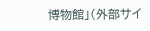博物館」(外部サイ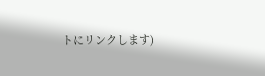トにリンクします)